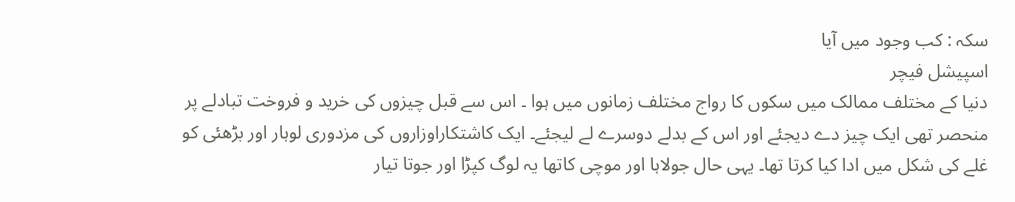سکہ : کب وجود میں آیا
اسپیشل فیچر
دنیا کے مختلف ممالک میں سکوں کا رواج مختلف زمانوں میں ہوا ۔ اس سے قبل چیزوں کی خرید و فروخت تبادلے پر منحصر تھی ایک چیز دے دیجئے اور اس کے بدلے دوسرے لے لیجئے۔ ایک کاشتکاراوزاروں کی مزدوری لوہار اور بڑھئی کو غلے کی شکل میں ادا کیا کرتا تھا۔ یہی حال جولاہا اور موچی کاتھا یہ لوگ کپڑا اور جوتا تیار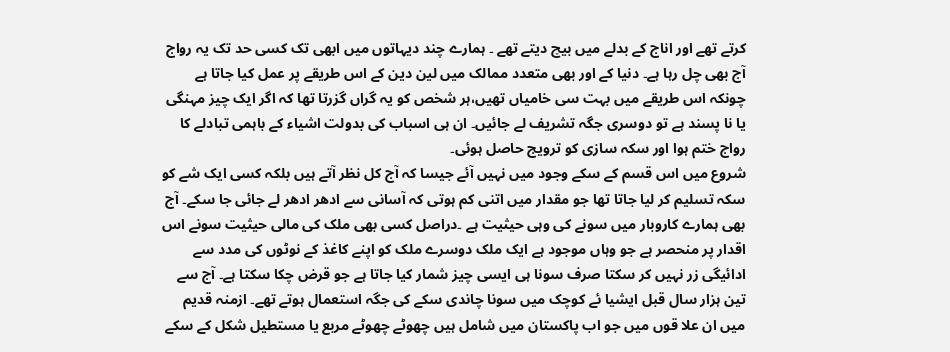کرتے تھے اور اناج کے بدلے میں بیچ دیتے تھے ۔ ہمارے چند دیہاتوں میں ابھی تک کسی حد تک یہ رواج آج بھی چل رہا ہے۔ دنیا کے اور بھی متعدد ممالک میں لین دین کے اس طریقے پر عمل کیا جاتا ہے چونکہ اس طریقے میں بہت سی خامیاں تھیں،ہر شخص کو یہ گراں گزرتا تھا کہ اگر ایک چیز مہنگی یا نا پسند ہے تو دوسری جگہ تشریف لے جائیں۔ ان ہی اسباب کی بدولت اشیاء کے باہمی تبادلے کا رواج ختم ہوا اور سکہ سازی کو ترویج حاصل ہوئی۔
شروع میں اس قسم کے سکے وجود میں نہیں آئے جیسا کہ آج کل نظر آتے ہیں بلکہ کسی ایک شے کو سکہ تسلیم کر لیا جاتا تھا جو مقدار میں اتنی کم ہوتی کہ آسانی سے ادھر ادھر لے جائی جا سکے۔ آج بھی ہمارے کاروبار میں سونے کی وہی حیثیت ہے ۔دراصل کسی بھی ملک کی مالی حیثیت سونے اس اقدار پر منحصر ہے جو وہاں موجود ہے ایک ملک دوسرے ملک کو اپنے کاغذ کے نوٹوں کی مدد سے ادائیگی زر نہیں کر سکتا صرف سونا ہی ایسی چیز شمار کیا جاتا ہے جو قرض چکا سکتا ہے۔ آج سے تین ہزار سال قبل ایشیا ئے کوچک میں سونا چاندی سکے کی جگہ استعمال ہوتے تھے۔ ازمنہ قدیم میں ان علا قوں میں جو اب پاکستان میں شامل ہیں چھوٹے چھوٹے مربع یا مستطیل شکل کے سکے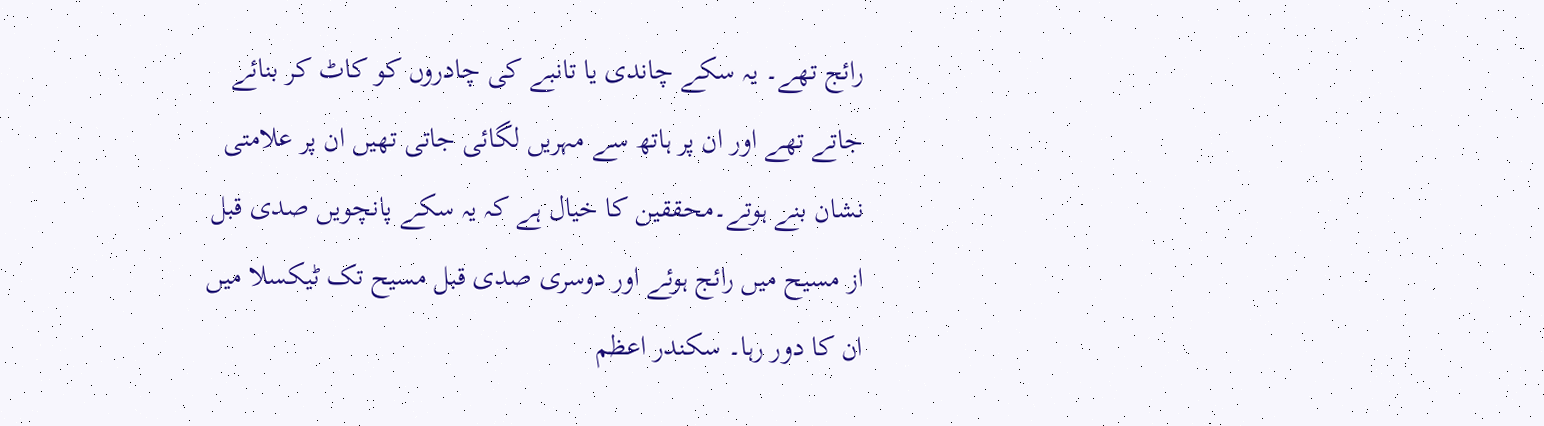رائج تھے۔ یہ سکے چاندی یا تانبے کی چادروں کو کاٹ کر بنائے جاتے تھے اور ان پر ہاتھ سے مہریں لگائی جاتی تھیں ان پر علامتی نشان بنے ہوتے۔محققین کا خیال ہے کہ یہ سکے پانچویں صدی قبل از مسیح میں رائج ہوئے اور دوسری صدی قبل مسیح تک ٹیکسلا میں ان کا دور رہا۔ سکندر اعظم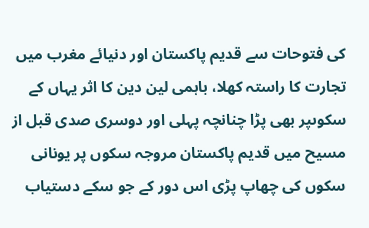کی فتوحات سے قدیم پاکستان اور دنیائے مغرب میں تجارت کا راستہ کھلا، باہمی لین دین کا اثر یہاں کے سکوںپر بھی پڑا چنانچہ پہلی اور دوسری صدی قبل از مسیح میں قدیم پاکستان مروجہ سکوں پر یونانی سکوں کی چھاپ پڑی اس دور کے جو سکے دستیاب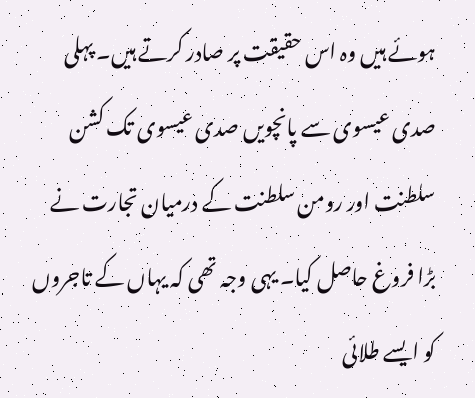ہوئے ہیں وہ اس حقیقت پر صادر کرتے ہیں۔ پہلی صدی عیسوی سے پانچویں صدی عیسوی تک کشن سلطنت اور رومن سلطنت کے درمیان تجارت نے بڑا فروغ حاصل کیا۔ یہی وجہ تھی کہ یہاں کے تاجروں کو ایسے طلائی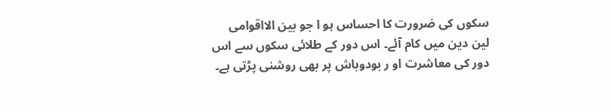سکوں کی ضرورت کا احساس ہو ا جو بین الااقوامی لین دین میں کام آئے۔ اس دور کے طلائی سکوں سے اس دور کی معاشرت او ر بودوباش پر بھی روشنی پڑتی ہے۔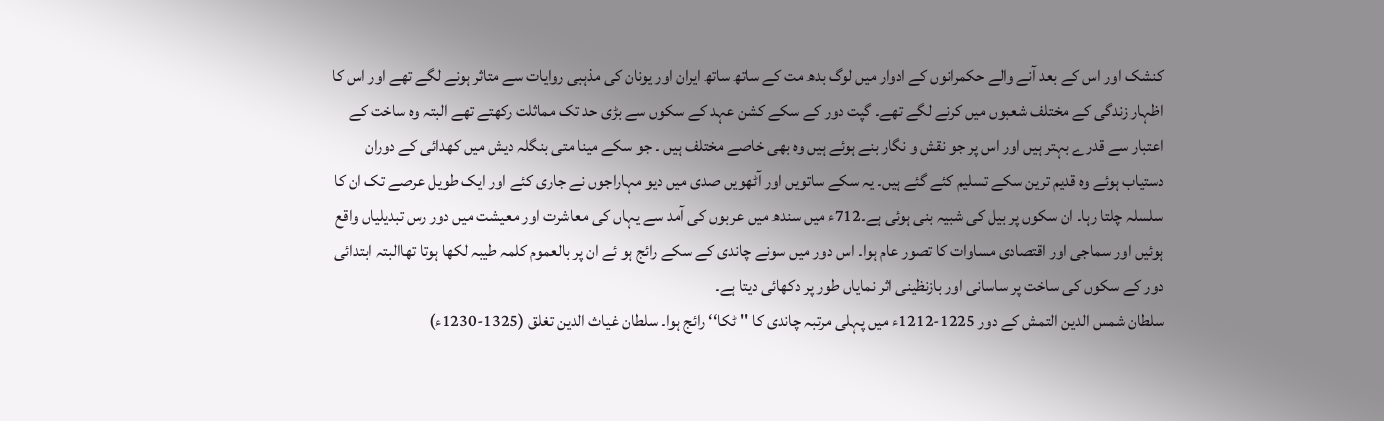کنشک اور اس کے بعد آنے والے حکمرانوں کے ادوار میں لوگ بدھ مت کے ساتھ ساتھ ایران اور یونان کی مذہبی روایات سے متاثر ہونے لگے تھے اور اس کا اظہار زندگی کے مختلف شعبوں میں کرنے لگے تھے۔ گپت دور کے سکے کشن عہد کے سکوں سے بڑی حد تک مماثلت رکھتے تھے البتہ وہ ساخت کے اعتبار سے قدرے بہتر ہیں اور اس پر جو نقش و نگار بنے ہوئے ہیں وہ بھی خاصے مختلف ہیں ۔ جو سکے مینا متی بنگلہ دیش میں کھدائی کے دوران دستیاب ہوئے وہ قدیم ترین سکے تسلیم کئے گئے ہیں۔ یہ سکے ساتویں اور آٹھویں صدی میں دیو مہاراجوں نے جاری کئے اور ایک طویل عرصے تک ان کا سلسلہ چلتا رہا۔ ان سکوں پر بیل کی شبیہ بنی ہوئی ہے۔712ء میں سندھ میں عربوں کی آمد سے یہاں کی معاشرت اور معیشت میں دور رس تبدیلیاں واقع ہوئیں اور سماجی اور اقتصادی مساوات کا تصور عام ہوا۔ اس دور میں سونے چاندی کے سکے رائج ہو ئے ان پر بالعموم کلمہ طیبہ لکھا ہوتا تھاالبتہ ابتدائی دور کے سکوں کی ساخت پر ساسانی اور بازنظینی اثر نمایاں طور پر دکھائی دیتا ہے۔
سلطان شمس الدین التمش کے دور 1225-1212ء میں پہلی مرتبہ چاندی کا '' ٹکا‘‘ رائج ہوا۔ سلطان غیاث الدین تغلق (1325-1230ء)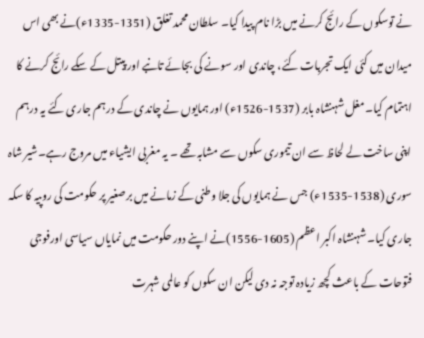نے توسکوں کے رائج کرنے میں بڑا نام پیدا کیا۔ سلطان محمد تغلق (1351-1335ء)نے بھی اس میدان میں کئی ایک تجربات کئے، چاندی اور سونے کی بجائے تانبے اور پیتل کے سکے رائج کرنے کا اہتمام کیا۔مغل شہنشاہ بابر (1537-1526ء) اور ہمایوں نے چاندی کے درہم جاری کئے یہ درہم اپنی ساخت لے لحاظ سے ان تیموری سکوں سے مشابہ تھے ۔ یہ مغربی ایشیاء میں مروج رہے۔شیر شاہ سوری (1538-1535ء) جس نے ہمایوں کی جلا وطنی کے زمانے میں برصغیر پر حکومت کی روپیہ کا سکہ جاری کیا۔ شہنشاہ اکبر اعظم (1605-1556)نے اپنے دور حکومت میں نمایاں سیاسی اورفوجی فتوحات کے باعث کچھ زیادہ توجہ نہ دی لیکن ان سکوں کو عالمی شہرت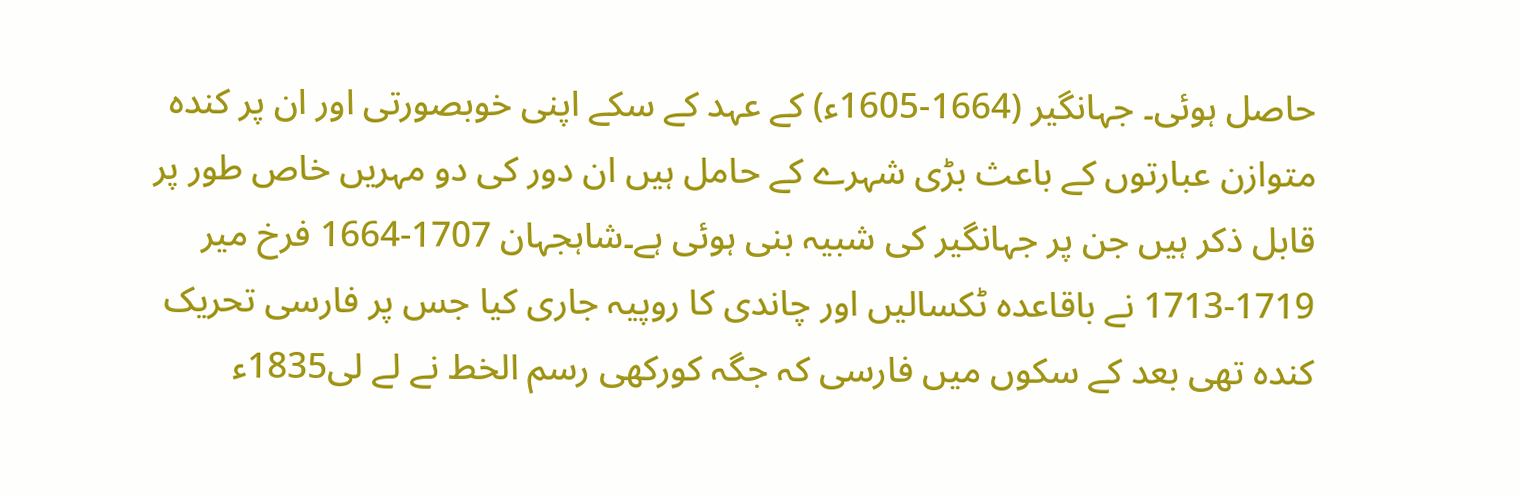حاصل ہوئی۔ جہانگیر (1664-1605ء) کے عہد کے سکے اپنی خوبصورتی اور ان پر کندہ متوازن عبارتوں کے باعث بڑی شہرے کے حامل ہیں ان دور کی دو مہریں خاص طور پر قابل ذکر ہیں جن پر جہانگیر کی شبیہ بنی ہوئی ہے۔شاہجہان 1707-1664 فرخ میر 1719-1713 نے باقاعدہ ٹکسالیں اور چاندی کا روپیہ جاری کیا جس پر فارسی تحریک کندہ تھی بعد کے سکوں میں فارسی کہ جگہ کورکھی رسم الخط نے لے لی1835ء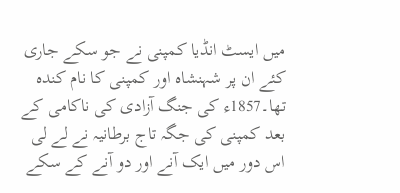میں ایسٹ انڈیا کمپنی نے جو سکے جاری کئے ان پر شہنشاہ اور کمپنی کا نام کندہ تھا۔1857ء کی جنگ آزادی کی ناکامی کے بعد کمپنی کی جگہ تاج برطانیہ نے لے لی اس دور میں ایک آنے اور دو آنے کے سکے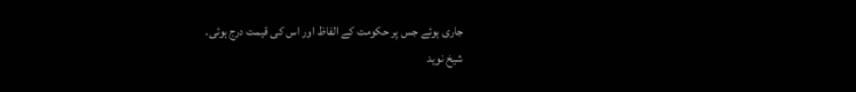جاری ہوئے جس پر حکومت کے الفاظ اور اس کی قیمت درج ہوئی۔
شیخ نوید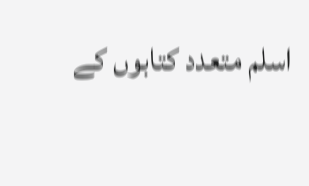اسلم متعدد کتابوں کے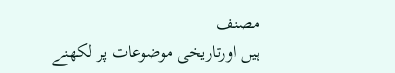مصنف
ہیں اورتاریخی موضوعات پر لکھنے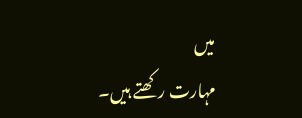میں
مہارت رکھتے ہیں۔